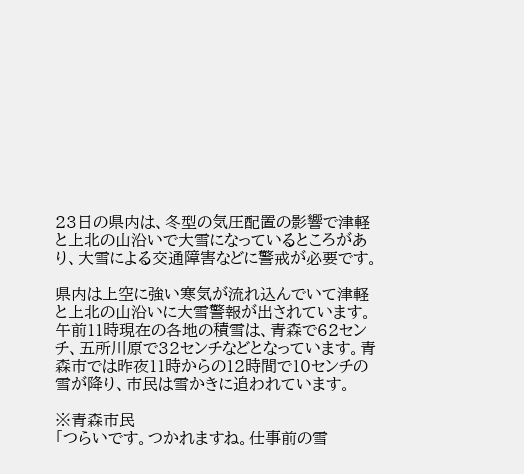23日の県内は、冬型の気圧配置の影響で津軽と上北の山沿いで大雪になっているところがあり、大雪による交通障害などに警戒が必要です。

県内は上空に強い寒気が流れ込んでいて津軽と上北の山沿いに大雪警報が出されています。午前11時現在の各地の積雪は、青森で62センチ、五所川原で32センチなどとなっています。青森市では昨夜11時からの12時間で10センチの雪が降り、市民は雪かきに追われています。

※青森市民
「つらいです。つかれますね。仕事前の雪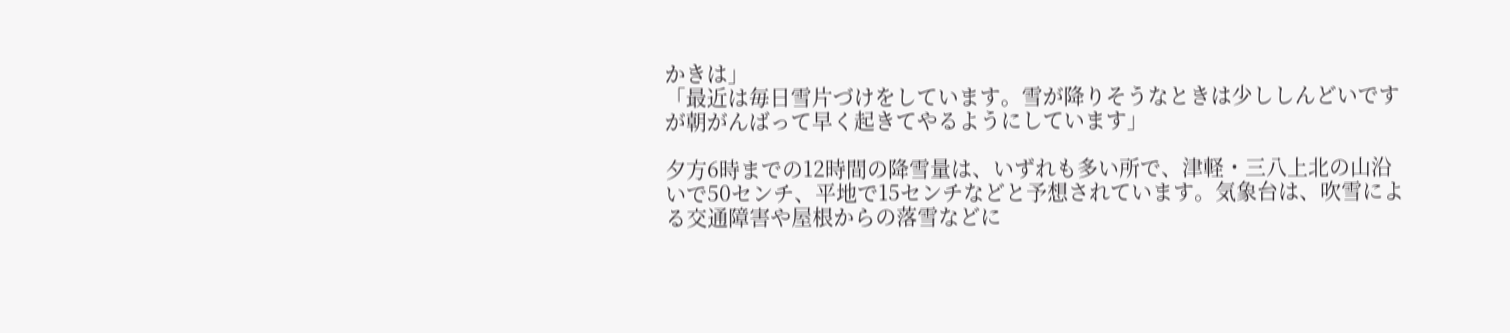かきは」
「最近は毎日雪片づけをしています。雪が降りそうなときは少ししんどいですが朝がんばって早く起きてやるようにしています」

夕方6時までの12時間の降雪量は、いずれも多い所で、津軽・三八上北の山沿いで50センチ、平地で15センチなどと予想されています。気象台は、吹雪による交通障害や屋根からの落雪などに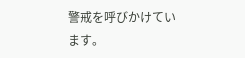警戒を呼びかけています。